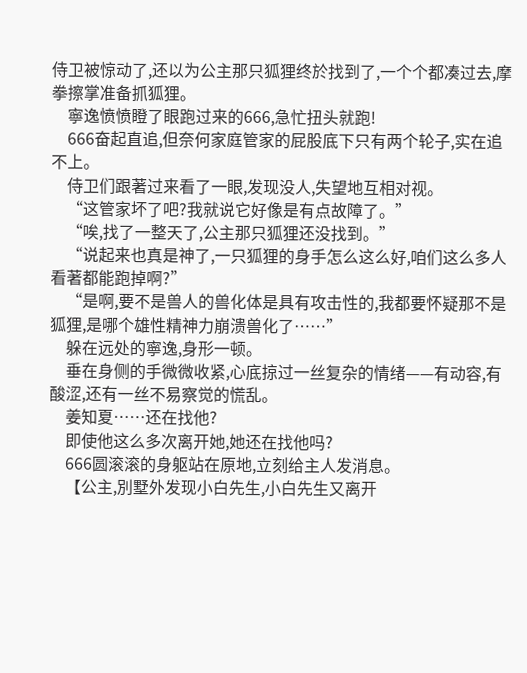侍卫被惊动了,还以为公主那只狐狸终於找到了,一个个都凑过去,摩拳擦掌准备抓狐狸。
    寧逸愤愤瞪了眼跑过来的666,急忙扭头就跑!
    666奋起直追,但奈何家庭管家的屁股底下只有两个轮子,实在追不上。
    侍卫们跟著过来看了一眼,发现没人,失望地互相对视。
    “这管家坏了吧?我就说它好像是有点故障了。”
    “唉,找了一整天了,公主那只狐狸还没找到。”
    “说起来也真是神了,一只狐狸的身手怎么这么好,咱们这么多人看著都能跑掉啊?”
    “是啊,要不是兽人的兽化体是具有攻击性的,我都要怀疑那不是狐狸,是哪个雄性精神力崩溃兽化了……”
    躲在远处的寧逸,身形一顿。
    垂在身侧的手微微收紧,心底掠过一丝复杂的情绪——有动容,有酸涩,还有一丝不易察觉的慌乱。
    姜知夏……还在找他?
    即使他这么多次离开她,她还在找他吗?
    666圆滚滚的身躯站在原地,立刻给主人发消息。
    【公主,別墅外发现小白先生,小白先生又离开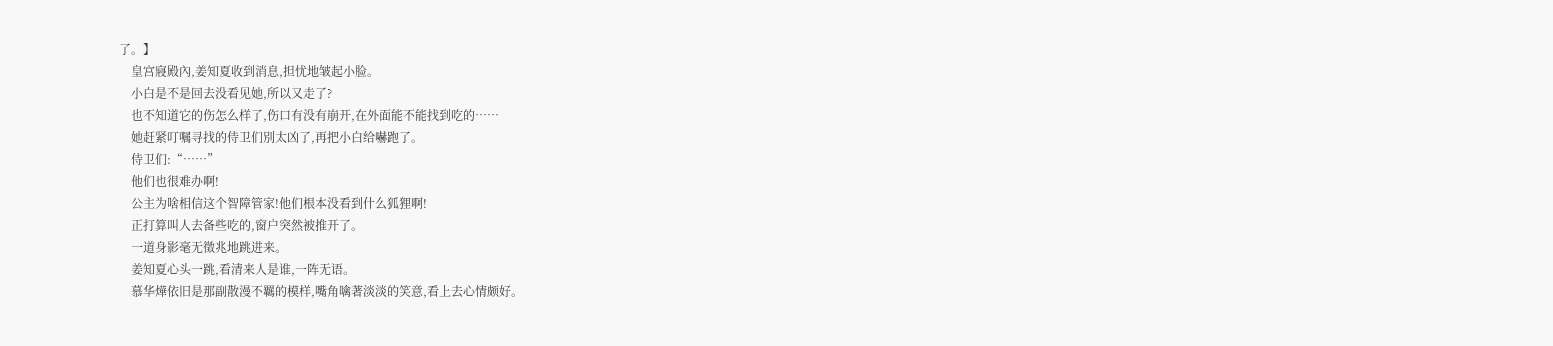了。】
    皇宫寢殿內,姜知夏收到消息,担忧地皱起小脸。
    小白是不是回去没看见她,所以又走了?
    也不知道它的伤怎么样了,伤口有没有崩开,在外面能不能找到吃的……
    她赶紧叮嘱寻找的侍卫们別太凶了,再把小白给嚇跑了。
    侍卫们:“……”
    他们也很难办啊!
    公主为啥相信这个智障管家!他们根本没看到什么狐狸啊!
    正打算叫人去备些吃的,窗户突然被推开了。
    一道身影毫无徵兆地跳进来。
    姜知夏心头一跳,看清来人是谁,一阵无语。
    慕华燁依旧是那副散漫不羈的模样,嘴角噙著淡淡的笑意,看上去心情颇好。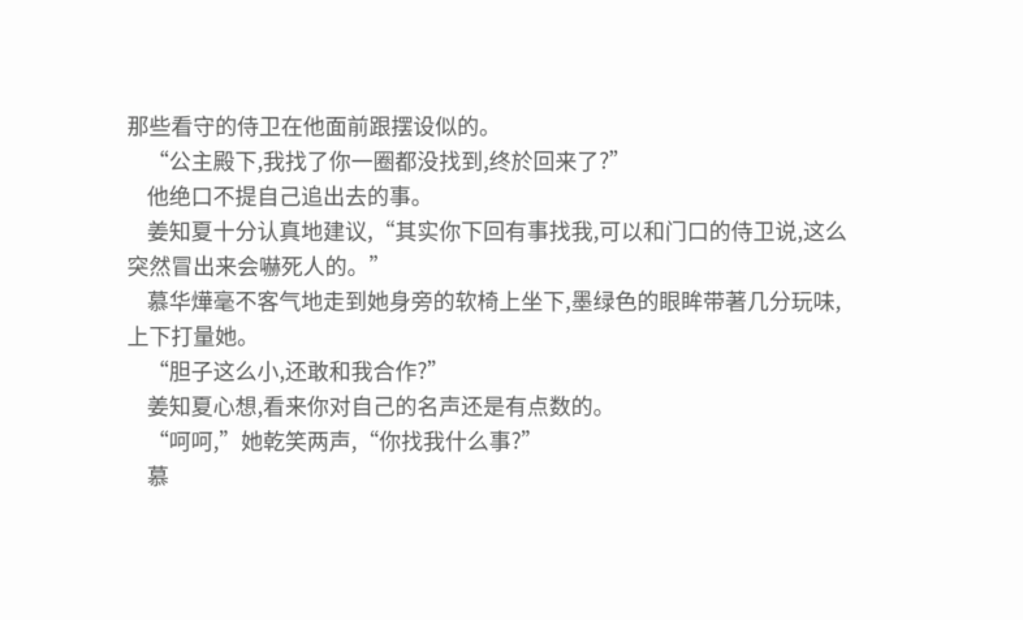那些看守的侍卫在他面前跟摆设似的。
    “公主殿下,我找了你一圈都没找到,终於回来了?”
    他绝口不提自己追出去的事。
    姜知夏十分认真地建议,“其实你下回有事找我,可以和门口的侍卫说,这么突然冒出来会嚇死人的。”
    慕华燁毫不客气地走到她身旁的软椅上坐下,墨绿色的眼眸带著几分玩味,上下打量她。
    “胆子这么小,还敢和我合作?”
    姜知夏心想,看来你对自己的名声还是有点数的。
    “呵呵,”她乾笑两声,“你找我什么事?”
    慕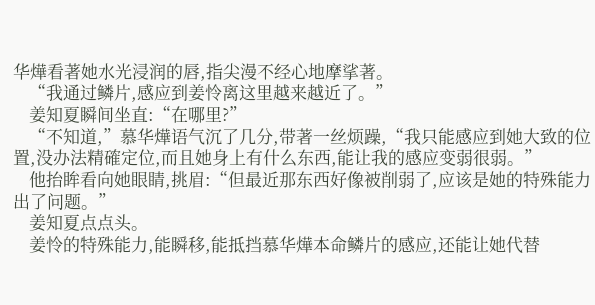华燁看著她水光浸润的唇,指尖漫不经心地摩挲著。
    “我通过鳞片,感应到姜怜离这里越来越近了。”
    姜知夏瞬间坐直:“在哪里?”
    “不知道,”慕华燁语气沉了几分,带著一丝烦躁,“我只能感应到她大致的位置,没办法精確定位,而且她身上有什么东西,能让我的感应变弱很弱。”
    他抬眸看向她眼睛,挑眉:“但最近那东西好像被削弱了,应该是她的特殊能力出了问题。”
    姜知夏点点头。
    姜怜的特殊能力,能瞬移,能抵挡慕华燁本命鳞片的感应,还能让她代替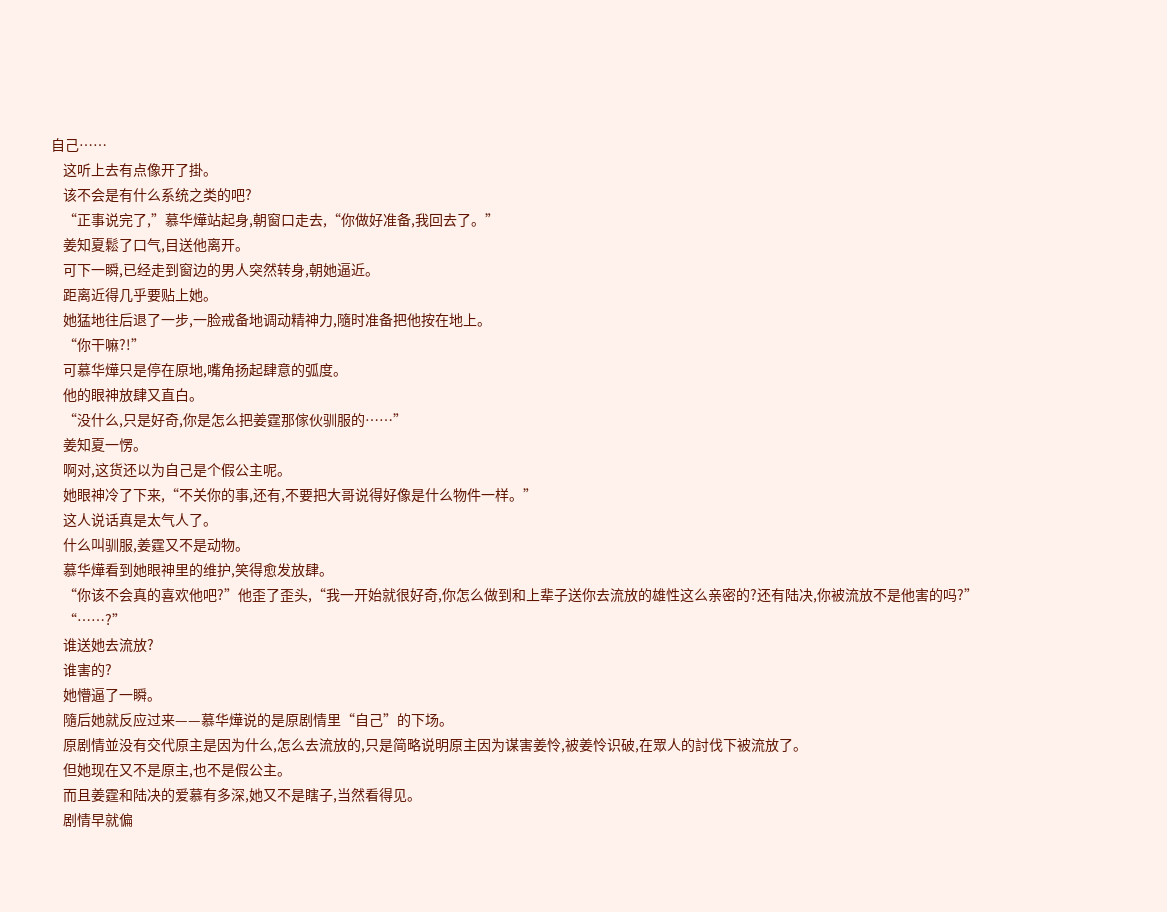自己……
    这听上去有点像开了掛。
    该不会是有什么系统之类的吧?
    “正事说完了,”慕华燁站起身,朝窗口走去,“你做好准备,我回去了。”
    姜知夏鬆了口气,目送他离开。
    可下一瞬,已经走到窗边的男人突然转身,朝她逼近。
    距离近得几乎要贴上她。
    她猛地往后退了一步,一脸戒备地调动精神力,隨时准备把他按在地上。
    “你干嘛?!”
    可慕华燁只是停在原地,嘴角扬起肆意的弧度。
    他的眼神放肆又直白。
    “没什么,只是好奇,你是怎么把姜霆那傢伙驯服的……”
    姜知夏一愣。
    啊对,这货还以为自己是个假公主呢。
    她眼神冷了下来,“不关你的事,还有,不要把大哥说得好像是什么物件一样。”
    这人说话真是太气人了。
    什么叫驯服,姜霆又不是动物。
    慕华燁看到她眼神里的维护,笑得愈发放肆。
    “你该不会真的喜欢他吧?”他歪了歪头,“我一开始就很好奇,你怎么做到和上辈子送你去流放的雄性这么亲密的?还有陆决,你被流放不是他害的吗?”
    “……?”
    谁送她去流放?
    谁害的?
    她懵逼了一瞬。
    隨后她就反应过来——慕华燁说的是原剧情里“自己”的下场。
    原剧情並没有交代原主是因为什么,怎么去流放的,只是简略说明原主因为谋害姜怜,被姜怜识破,在眾人的討伐下被流放了。
    但她现在又不是原主,也不是假公主。
    而且姜霆和陆决的爱慕有多深,她又不是瞎子,当然看得见。
    剧情早就偏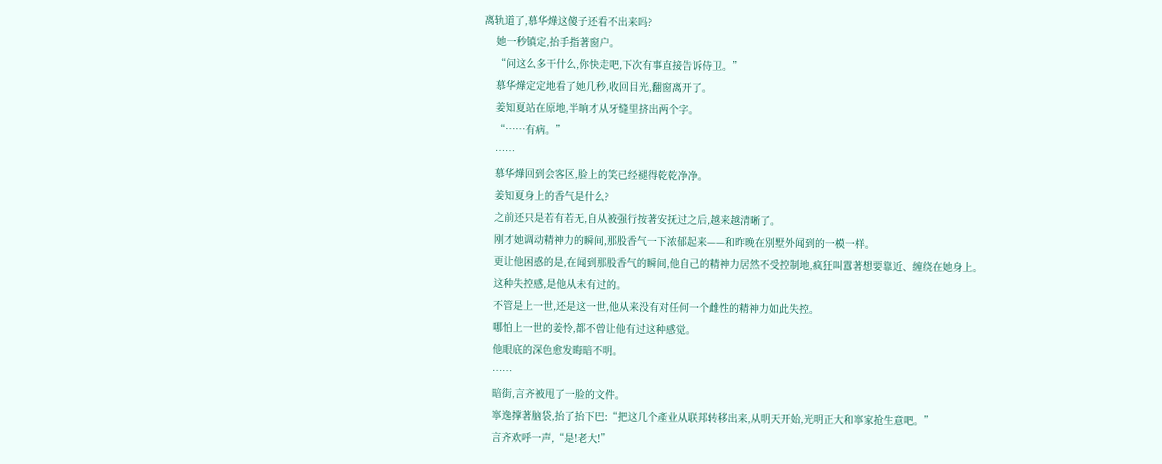离轨道了,慕华燁这傻子还看不出来吗?
    她一秒镇定,抬手指著窗户。
    “问这么多干什么,你快走吧,下次有事直接告诉侍卫。”
    慕华燁定定地看了她几秒,收回目光,翻窗离开了。
    姜知夏站在原地,半晌才从牙缝里挤出两个字。
    “……有病。”
    ……
    慕华燁回到会客区,脸上的笑已经褪得乾乾净净。
    姜知夏身上的香气是什么?
    之前还只是若有若无,自从被强行按著安抚过之后,越来越清晰了。
    刚才她调动精神力的瞬间,那股香气一下浓郁起来——和昨晚在別墅外闻到的一模一样。
    更让他困惑的是,在闻到那股香气的瞬间,他自己的精神力居然不受控制地,疯狂叫囂著想要靠近、缠绕在她身上。
    这种失控感,是他从未有过的。
    不管是上一世,还是这一世,他从来没有对任何一个雌性的精神力如此失控。
    哪怕上一世的姜怜,都不曾让他有过这种感觉。
    他眼底的深色愈发晦暗不明。
    ……
    暗街,言齐被甩了一脸的文件。
    寧逸撑著脑袋,抬了抬下巴:“把这几个產业从联邦转移出来,从明天开始,光明正大和寧家抢生意吧。”
    言齐欢呼一声,“是!老大!”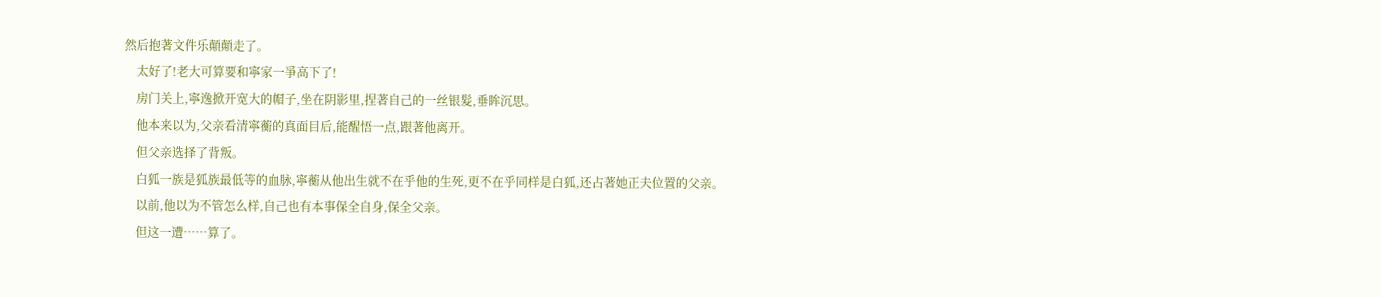然后抱著文件乐顛顛走了。
    太好了!老大可算要和寧家一爭高下了!
    房门关上,寧逸掀开宽大的帽子,坐在阴影里,捏著自己的一丝银髮,垂眸沉思。
    他本来以为,父亲看清寧蘅的真面目后,能醒悟一点,跟著他离开。
    但父亲选择了背叛。
    白狐一族是狐族最低等的血脉,寧蘅从他出生就不在乎他的生死,更不在乎同样是白狐,还占著她正夫位置的父亲。
    以前,他以为不管怎么样,自己也有本事保全自身,保全父亲。
    但这一遭……算了。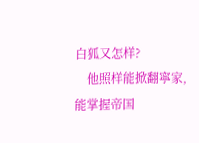白狐又怎样?
    他照样能掀翻寧家,能掌握帝国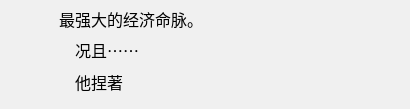最强大的经济命脉。
    况且……
    他捏著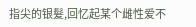指尖的银髮,回忆起某个雌性爱不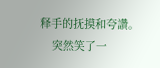释手的抚摸和夸讚。
    突然笑了一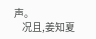声。
    况且,姜知夏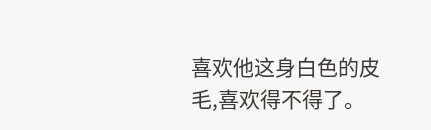喜欢他这身白色的皮毛,喜欢得不得了。